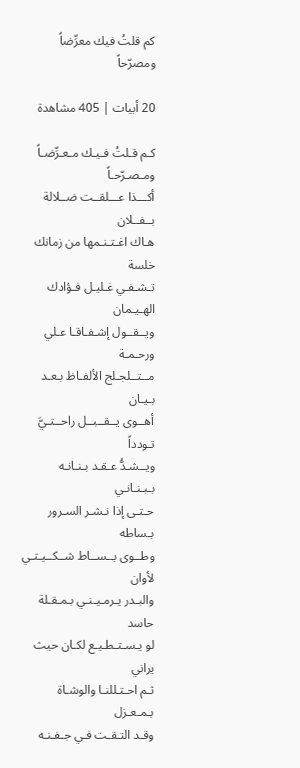كم قلتُ فيك معرِّضاً ومصرّحاً

20 أبيات | 405 مشاهدة

كـم قـلتُ فـيـك مـعـرِّضـاً ومـصـرّحـاً
أكـــذا عـــلقــت ضــلالة بــفــلان
هـاك اغـتـنـمها من زمانك خلسة
تـشـفـي غـليـل فـؤادك الهـيـمان
ويــقــول إشـفـاقـا عـلي ورحـمـة
مــتــلجـلج الألفـاظ بـعـد بـيـان
أهــوى يــقــبــل راحــتـيَّ تـودداً
ويــشـدُّ عـقـد بـنـانـه بـبـنـانـي
حـتـى إذا نـشـر السـرور بـساطه
وطــوى بــســاط شــكــيـتـي لأوان
والبـدر يـرمـيـنـي بـمـقـلة حاسد
لو يـسـتـطـيـع لكـان حيث يراني
ثـم احـتـللنـا والوشـاة بـمـعـزل
وقـد التـقـت فـي جـفـنـه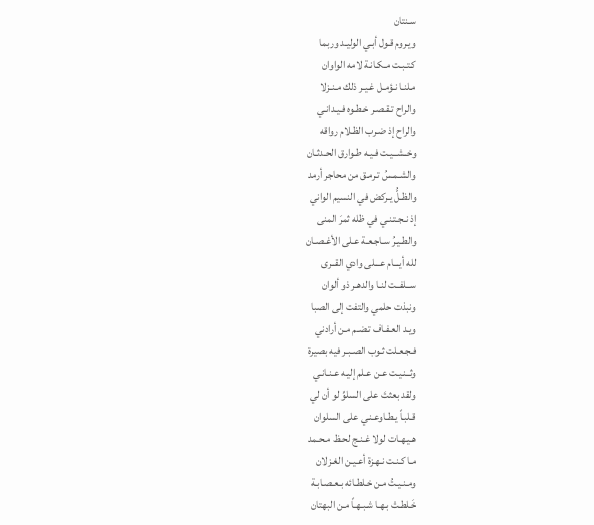سـنتان
ويـروم قـول أبـي الوليـد وربما
كـتـبـت مـكـانـة لامه الواوان
مـلنـا نـؤمـل غـيـر ذلك مـنـزلا
والراح تـقـصـر خـطـوه فـيـدانـي
والراح إذ ضـرب الظـلام رواقه
وخــشــيـت فـيـه طـوارق الحـدثـان
والشـمـسُ تـرمـق من محاجر أرمد
والظـلُّ يـركض في النسيم الواني
إذ نـجـتـنـي في ظله ثمرَ المنى
والطـيـرُ سـاجـعـة عـلى الأغـصـان
لله أيـــام عـــلى وادي القــرى
ســلفــت لنـا والدهـر ذو ألوان
ونبذت حلمي والتفت إلى الصبا
ويـد العـفـاف تـضـم مـن أرادني
فـجـعـلت ثـوب الصـبـر فيه بصيرة
وثــنـيـت عـن عـلم إليـه عـنـانـي
ولقد بعثتَ على السلوِّ لو أن لي
قـلبـاً يـطـاوعـنـي على السلوان
هـيـهـات لولا غـنـج لحـظ مـحـمد
مـا كـنـت نـهـزة أعـيـن الغـزلان
ومـنـيـتُ مـن خـلطـائه بـعـصـابـة
خَـلطـتْ بـهـا شـبـهـاً مـن البهتان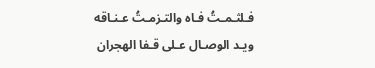فـلثـمـتُ فـاه والتـزمـتُ عـنـاقه
ويـد الوصـال عـلى قـفا الهجران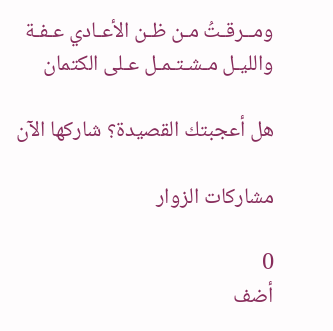ومــرقـتُ مـن ظـن الأعـادي عـفـة
والليـل مـشـتـمـل عـلى الكتمان

هل أعجبتك القصيدة؟ شاركها الآن

مشاركات الزوار

0
أضف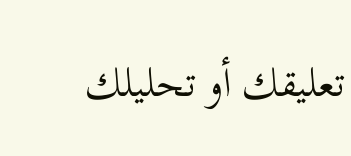تعليقك أو تحليلك